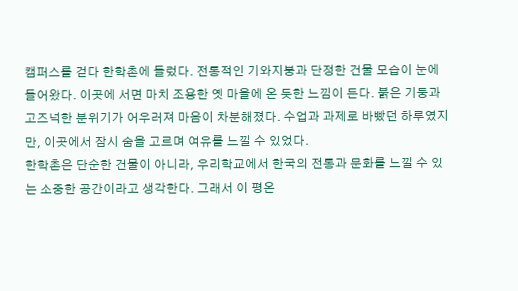캠퍼스를 걷다 한학촌에 들렀다. 전통적인 기와지붕과 단정한 건물 모습이 눈에 들어왔다. 이곳에 서면 마치 조용한 옛 마을에 온 듯한 느낌이 든다. 붉은 기둥과 고즈넉한 분위기가 어우러져 마음이 차분해졌다. 수업과 과제로 바빴던 하루였지만, 이곳에서 잠시 숨을 고르며 여유를 느낄 수 있었다.
한학촌은 단순한 건물이 아니라, 우리학교에서 한국의 전통과 문화를 느낄 수 있는 소중한 공간이라고 생각한다. 그래서 이 평온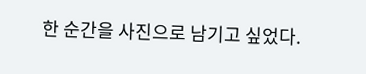한 순간을 사진으로 남기고 싶었다.